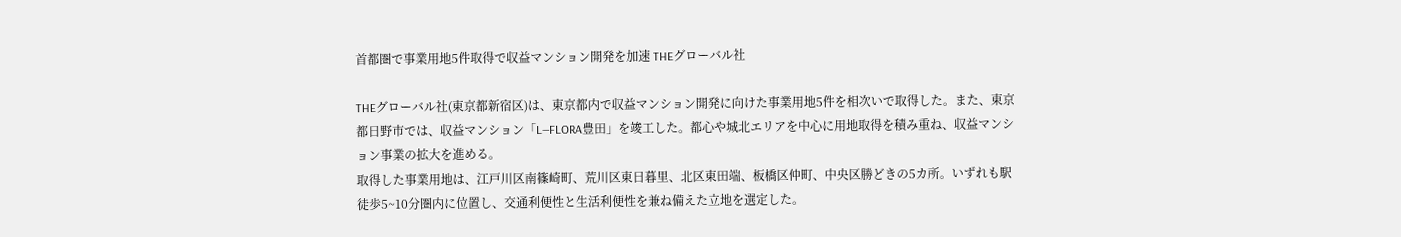首都圏で事業用地5件取得で収益マンション開発を加速 THEグローバル社

THEグローバル社(東京都新宿区)は、東京都内で収益マンション開発に向けた事業用地5件を相次いで取得した。また、東京都日野市では、収益マンション「L―FLORA豊田」を竣工した。都心や城北エリアを中心に用地取得を積み重ね、収益マンション事業の拡大を進める。
取得した事業用地は、江戸川区南篠崎町、荒川区東日暮里、北区東田端、板橋区仲町、中央区勝どきの5カ所。いずれも駅徒歩5~10分圏内に位置し、交通利便性と生活利便性を兼ね備えた立地を選定した。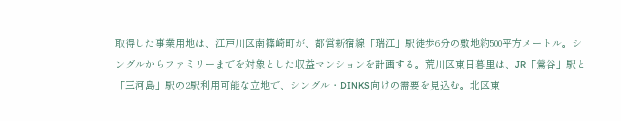取得した事業用地は、江戸川区南篠崎町が、都営新宿線「瑞江」駅徒歩6分の敷地約500平方メートル。シングルからファミリーまでを対象とした収益マンションを計画する。荒川区東日暮里は、JR「鶯谷」駅と「三河島」駅の2駅利用可能な立地で、シングル・DINKS向けの需要を見込む。北区東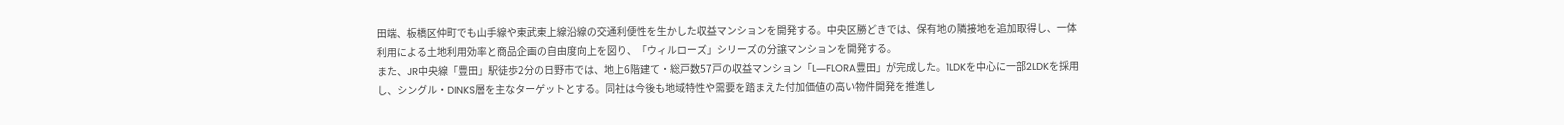田端、板橋区仲町でも山手線や東武東上線沿線の交通利便性を生かした収益マンションを開発する。中央区勝どきでは、保有地の隣接地を追加取得し、一体利用による土地利用効率と商品企画の自由度向上を図り、「ウィルローズ」シリーズの分譲マンションを開発する。
また、JR中央線「豊田」駅徒歩2分の日野市では、地上6階建て・総戸数57戸の収益マンション「L―FLORA豊田」が完成した。1LDKを中心に一部2LDKを採用し、シングル・DINKS層を主なターゲットとする。同社は今後も地域特性や需要を踏まえた付加価値の高い物件開発を推進し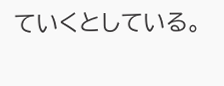ていくとしている。